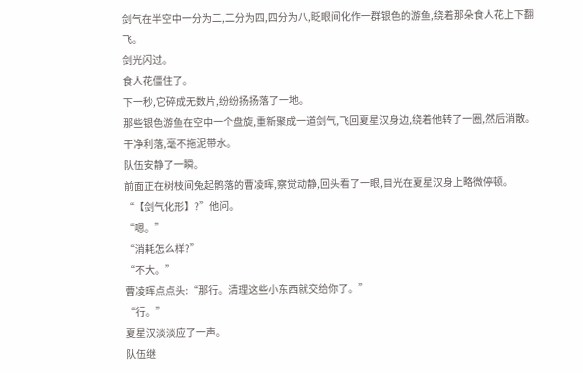剑气在半空中一分为二,二分为四,四分为八,眨眼间化作一群银色的游鱼,绕着那朵食人花上下翻飞。
剑光闪过。
食人花僵住了。
下一秒,它碎成无数片,纷纷扬扬落了一地。
那些银色游鱼在空中一个盘旋,重新聚成一道剑气,飞回夏星汉身边,绕着他转了一圈,然后消散。
干净利落,毫不拖泥带水。
队伍安静了一瞬。
前面正在树枝间兔起鹘落的曹凌晖,察觉动静,回头看了一眼,目光在夏星汉身上略微停顿。
“【剑气化形】?”他问。
“嗯。”
“消耗怎么样?”
“不大。”
曹凌晖点点头:“那行。清理这些小东西就交给你了。”
“行。”
夏星汉淡淡应了一声。
队伍继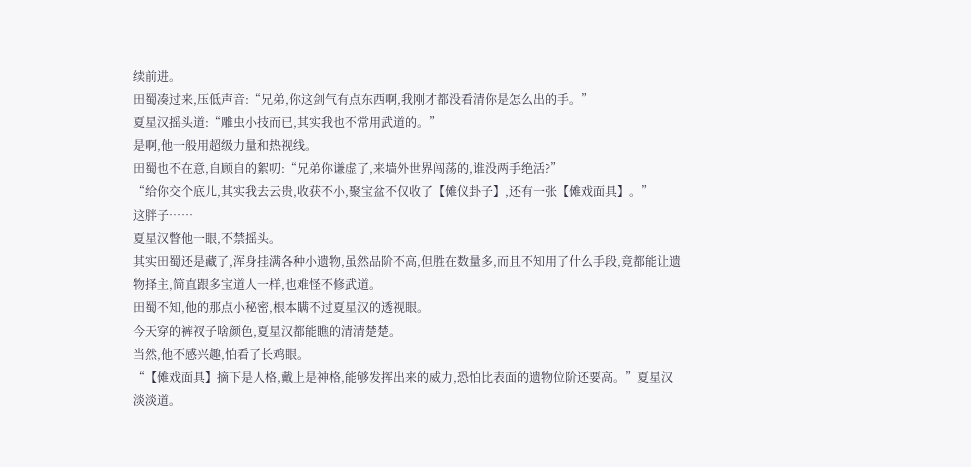续前进。
田蜀凑过来,压低声音:“兄弟,你这剑气有点东西啊,我刚才都没看清你是怎么出的手。”
夏星汉摇头道:“雕虫小技而已,其实我也不常用武道的。”
是啊,他一般用超级力量和热视线。
田蜀也不在意,自顾自的絮叨:“兄弟你谦虚了,来墙外世界闯荡的,谁没两手绝活?”
“给你交个底儿,其实我去云贵,收获不小,聚宝盆不仅收了【傩仪卦子】,还有一张【傩戏面具】。”
这胖子……
夏星汉瞥他一眼,不禁摇头。
其实田蜀还是藏了,浑身挂满各种小遗物,虽然品阶不高,但胜在数量多,而且不知用了什么手段,竟都能让遗物择主,简直跟多宝道人一样,也难怪不修武道。
田蜀不知,他的那点小秘密,根本瞒不过夏星汉的透视眼。
今天穿的裤衩子啥颜色,夏星汉都能瞧的清清楚楚。
当然,他不感兴趣,怕看了长鸡眼。
“【傩戏面具】摘下是人格,戴上是神格,能够发挥出来的威力,恐怕比表面的遗物位阶还要高。”夏星汉淡淡道。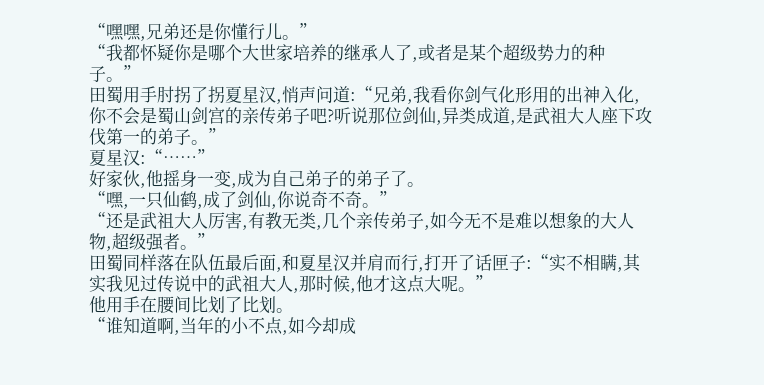“嘿嘿,兄弟还是你懂行儿。”
“我都怀疑你是哪个大世家培养的继承人了,或者是某个超级势力的种子。”
田蜀用手肘拐了拐夏星汉,悄声问道:“兄弟,我看你剑气化形用的出神入化,你不会是蜀山剑宫的亲传弟子吧?听说那位剑仙,异类成道,是武祖大人座下攻伐第一的弟子。”
夏星汉:“……”
好家伙,他摇身一变,成为自己弟子的弟子了。
“嘿,一只仙鹤,成了剑仙,你说奇不奇。”
“还是武祖大人厉害,有教无类,几个亲传弟子,如今无不是难以想象的大人物,超级强者。”
田蜀同样落在队伍最后面,和夏星汉并肩而行,打开了话匣子:“实不相瞒,其实我见过传说中的武祖大人,那时候,他才这点大呢。”
他用手在腰间比划了比划。
“谁知道啊,当年的小不点,如今却成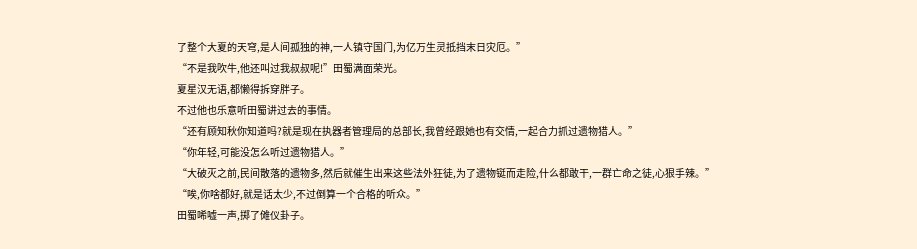了整个大夏的天穹,是人间孤独的神,一人镇守国门,为亿万生灵抵挡末日灾厄。”
“不是我吹牛,他还叫过我叔叔呢!”田蜀满面荣光。
夏星汉无语,都懒得拆穿胖子。
不过他也乐意听田蜀讲过去的事情。
“还有顾知秋你知道吗?就是现在执器者管理局的总部长,我曾经跟她也有交情,一起合力抓过遗物猎人。”
“你年轻,可能没怎么听过遗物猎人。”
“大破灭之前,民间散落的遗物多,然后就催生出来这些法外狂徒,为了遗物铤而走险,什么都敢干,一群亡命之徒,心狠手辣。”
“唉,你啥都好,就是话太少,不过倒算一个合格的听众。”
田蜀唏嘘一声,掷了傩仪卦子。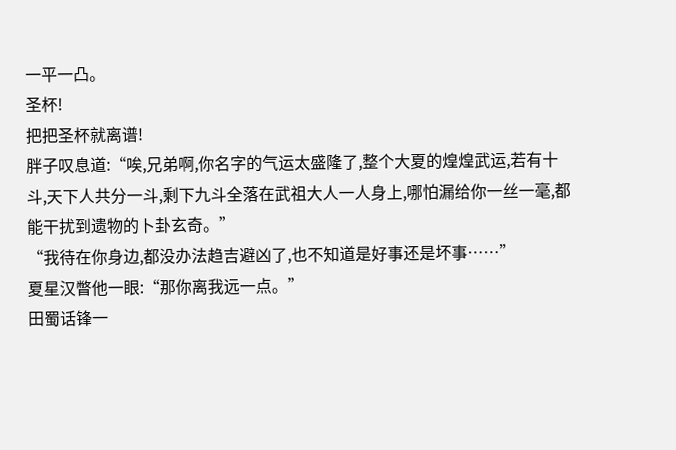一平一凸。
圣杯!
把把圣杯就离谱!
胖子叹息道:“唉,兄弟啊,你名字的气运太盛隆了,整个大夏的煌煌武运,若有十斗,天下人共分一斗,剩下九斗全落在武祖大人一人身上,哪怕漏给你一丝一毫,都能干扰到遗物的卜卦玄奇。”
“我待在你身边,都没办法趋吉避凶了,也不知道是好事还是坏事……”
夏星汉瞥他一眼:“那你离我远一点。”
田蜀话锋一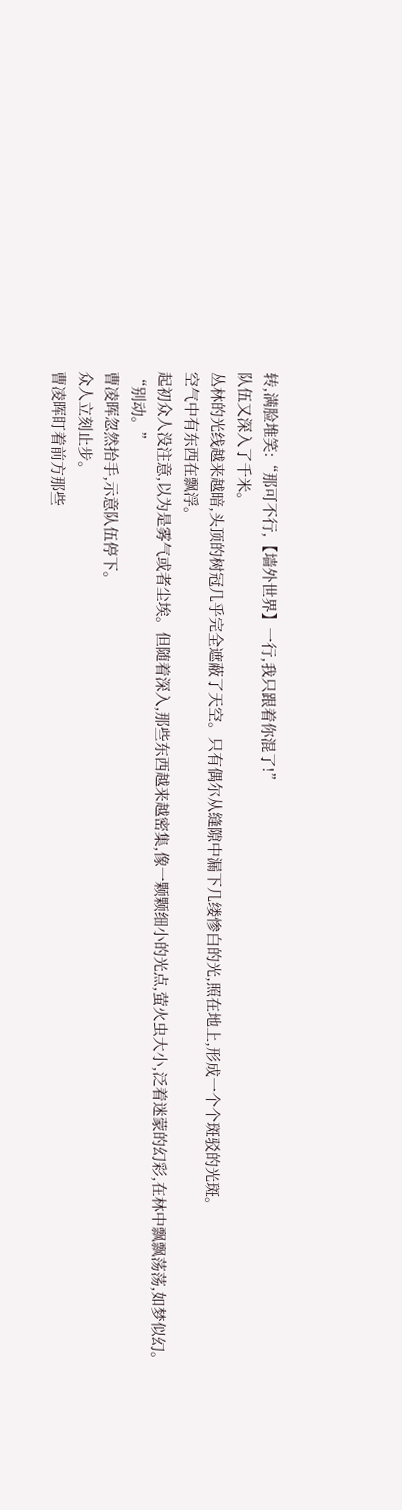转,满脸堆笑:“那可不行,【墙外世界】一行,我只跟着你混了!”
队伍又深入了千米。
丛林的光线越来越暗,头顶的树冠几乎完全遮蔽了天空。只有偶尔从缝隙中漏下几缕惨白的光,照在地上,形成一个个斑驳的光斑。
空气中有东西在飘浮。
起初众人没注意,以为是雾气或者尘埃。但随着深入,那些东西越来越密集,像一颗颗细小的光点,萤火虫大小,泛着迷蒙的幻彩,在林中飘飘荡荡,如梦似幻。
“别动。”
曹凌晖忽然抬手,示意队伍停下。
众人立刻止步。
曹凌晖盯着前方那些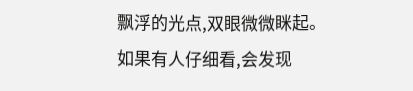飘浮的光点,双眼微微眯起。
如果有人仔细看,会发现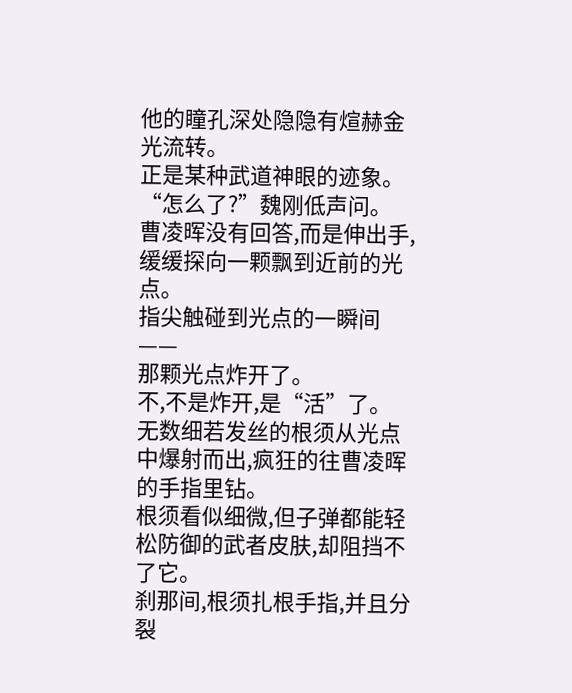他的瞳孔深处隐隐有煊赫金光流转。
正是某种武道神眼的迹象。
“怎么了?”魏刚低声问。
曹凌晖没有回答,而是伸出手,缓缓探向一颗飘到近前的光点。
指尖触碰到光点的一瞬间——
那颗光点炸开了。
不,不是炸开,是“活”了。
无数细若发丝的根须从光点中爆射而出,疯狂的往曹凌晖的手指里钻。
根须看似细微,但子弹都能轻松防御的武者皮肤,却阻挡不了它。
刹那间,根须扎根手指,并且分裂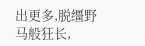出更多,脱缰野马般狂长,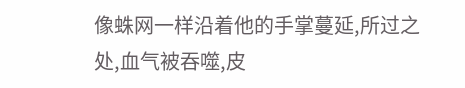像蛛网一样沿着他的手掌蔓延,所过之处,血气被吞噬,皮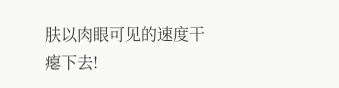肤以肉眼可见的速度干瘪下去!